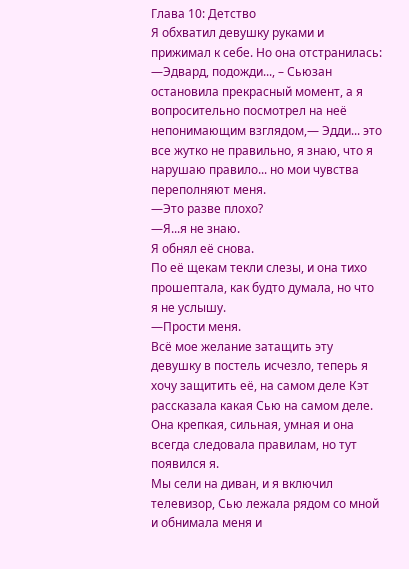Глава 10: Детство
Я обхватил девушку руками и прижимал к себе. Но она отстранилась:
—Эдвард, подожди..., – Сьюзан остановила прекрасный момент, а я вопросительно посмотрел на неё непонимающим взглядом,— Эдди... это все жутко не правильно, я знаю, что я нарушаю правило... но мои чувства переполняют меня.
—Это разве плохо?
—Я...я не знаю.
Я обнял её снова.
По её щекам текли слезы, и она тихо прошептала, как будто думала, но что я не услышу.
—Прости меня.
Всё мое желание затащить эту девушку в постель исчезло, теперь я хочу защитить её, на самом деле Кэт рассказала какая Сью на самом деле. Она крепкая, сильная, умная и она всегда следовала правилам, но тут появился я.
Мы сели на диван, и я включил телевизор, Сью лежала рядом со мной и обнимала меня и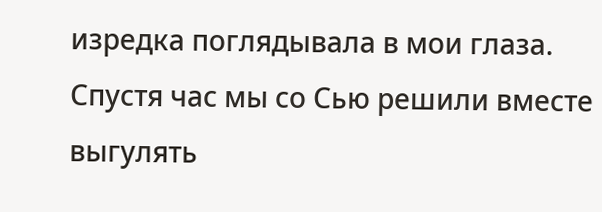изредка поглядывала в мои глаза.
Спустя час мы со Сью решили вместе выгулять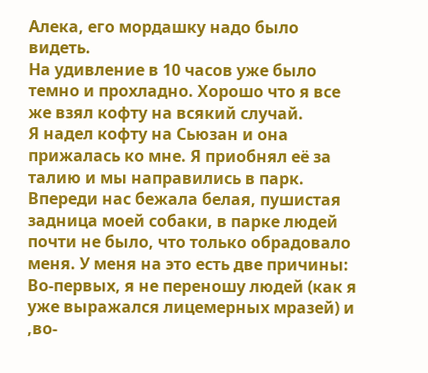Алека, его мордашку надо было видеть.
На удивление в 10 часов уже было темно и прохладно. Хорошо что я все же взял кофту на всякий случай.
Я надел кофту на Сьюзан и она прижалась ко мне. Я приобнял её за талию и мы направились в парк.
Впереди нас бежала белая, пушистая задница моей собаки, в парке людей почти не было, что только обрадовало меня. У меня на это есть две причины:
Во-первых, я не переношу людей (как я уже выражался лицемерных мразей) и ,во-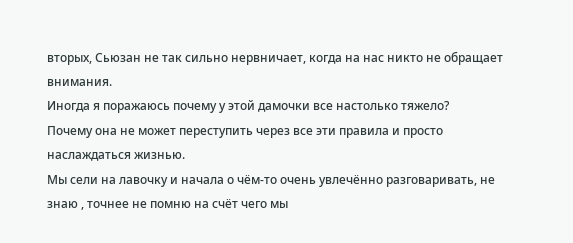вторых, Сьюзан не так сильно нервничает, когда на нас никто не обращает внимания.
Иногда я поражаюсь почему у этой дамочки все настолько тяжело?
Почему она не может переступить через все эти правила и просто наслаждаться жизнью.
Мы сели на лавочку и начала о чём-то очень увлечённо разговаривать, не знаю , точнее не помню на счёт чего мы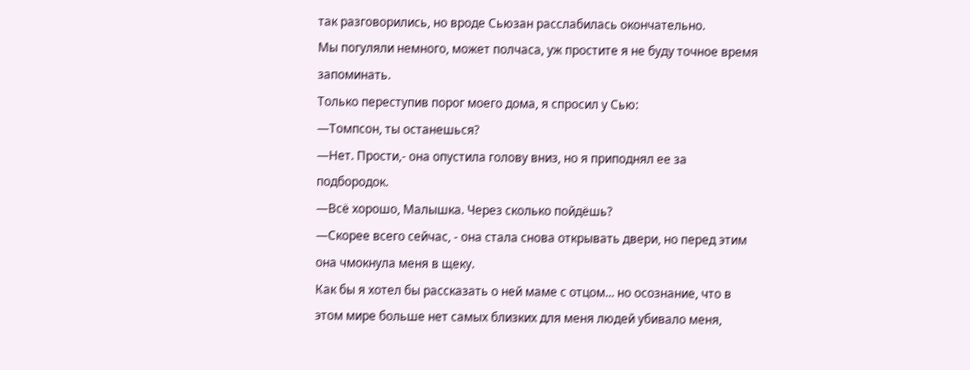так разговорились, но вроде Сьюзан расслабилась окончательно.
Мы погуляли немного, может полчаса, уж простите я не буду точное время запоминать.
Только переступив порог моего дома, я спросил у Сью:
—Томпсон, ты останешься?
—Нет. Прости,- она опустила голову вниз, но я приподнял ее за подбородок.
—Всё хорошо, Малышка. Через сколько пойдёшь?
—Скорее всего сейчас, - она стала снова открывать двери, но перед этим она чмокнула меня в щеку.
Как бы я хотел бы рассказать о ней маме с отцом... но осознание, что в этом мире больше нет самых близких для меня людей убивало меня,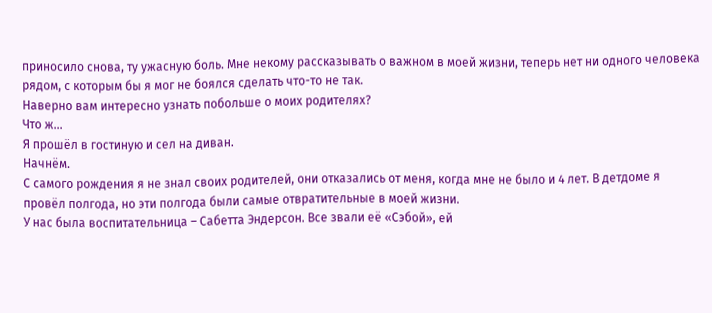приносило снова, ту ужасную боль. Мне некому рассказывать о важном в моей жизни, теперь нет ни одного человека рядом, с которым бы я мог не боялся сделать что-то не так.
Наверно вам интересно узнать побольше о моих родителях?
Что ж...
Я прошёл в гостиную и сел на диван.
Начнём.
С самого рождения я не знал своих родителей, они отказались от меня, когда мне не было и 4 лет. В детдоме я провёл полгода, но эти полгода были самые отвратительные в моей жизни.
У нас была воспитательница – Сабетта Эндерсон. Все звали её «Сэбой», ей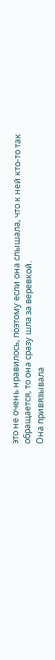это не очень нравилось, поэтому если она слышала, что к ней кто-то так обращается, то она сразу шла за веревкой.
Она привязывала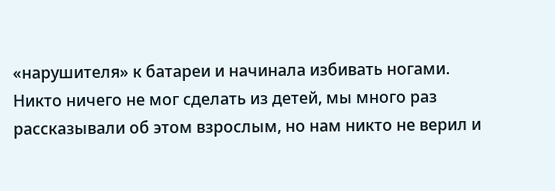«нарушителя» к батареи и начинала избивать ногами. Никто ничего не мог сделать из детей, мы много раз рассказывали об этом взрослым, но нам никто не верил и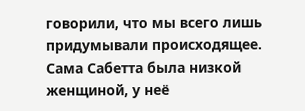говорили, что мы всего лишь придумывали происходящее.
Сама Сабетта была низкой женщиной, у неё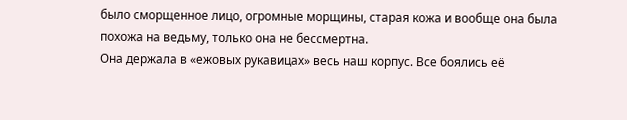было сморщенное лицо, огромные морщины, старая кожа и вообще она была похожа на ведьму, только она не бессмертна.
Она держала в «ежовых рукавицах» весь наш корпус. Все боялись её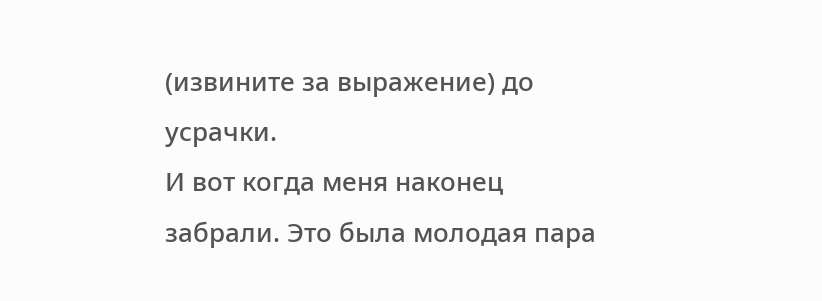(извините за выражение) до усрачки.
И вот когда меня наконец забрали. Это была молодая пара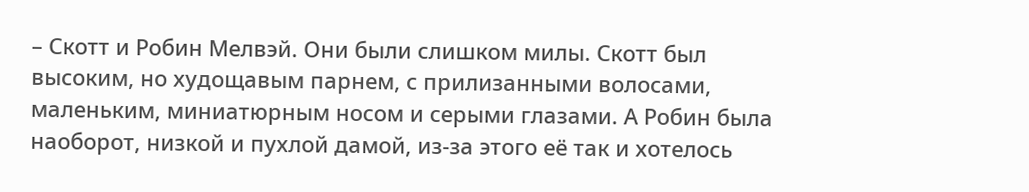– Скотт и Робин Мелвэй. Они были слишком милы. Скотт был высоким, но худощавым парнем, с прилизанными волосами, маленьким, миниатюрным носом и серыми глазами. А Робин была наоборот, низкой и пухлой дамой, из-за этого её так и хотелось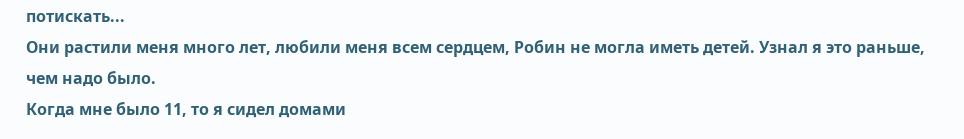потискать...
Они растили меня много лет, любили меня всем сердцем, Робин не могла иметь детей. Узнал я это раньше, чем надо было.
Когда мне было 11, то я сидел домами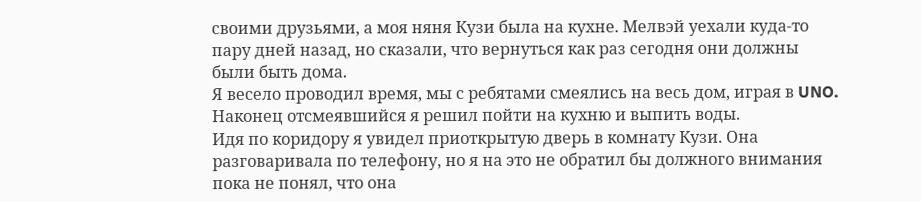своими друзьями, а моя няня Кузи была на кухне. Мелвэй уехали куда-то пару дней назад, но сказали, что вернуться как раз сегодня они должны были быть дома.
Я весело проводил время, мы с ребятами смеялись на весь дом, играя в UNO.
Наконец отсмеявшийся я решил пойти на кухню и выпить воды.
Идя по коридору я увидел приоткрытую дверь в комнату Кузи. Она разговаривала по телефону, но я на это не обратил бы должного внимания пока не понял, что она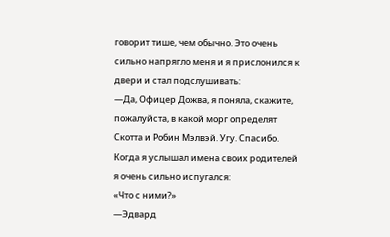говорит тише, чем обычно. Это очень сильно напрягло меня и я прислонился к двери и стал подслушивать:
—Да, Офицер Дожва, я поняла, скажите, пожалуйста, в какой морг определят Скотта и Робин Мэлвэй. Угу. Спасибо.
Когда я услышал имена своих родителей я очень сильно испугался:
«Что с ними?»
—Эдвард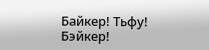Байкер! Тьфу! Бэйкер!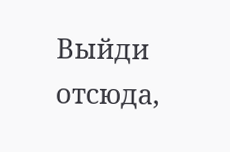Выйди отсюда,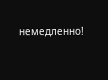немедленно!